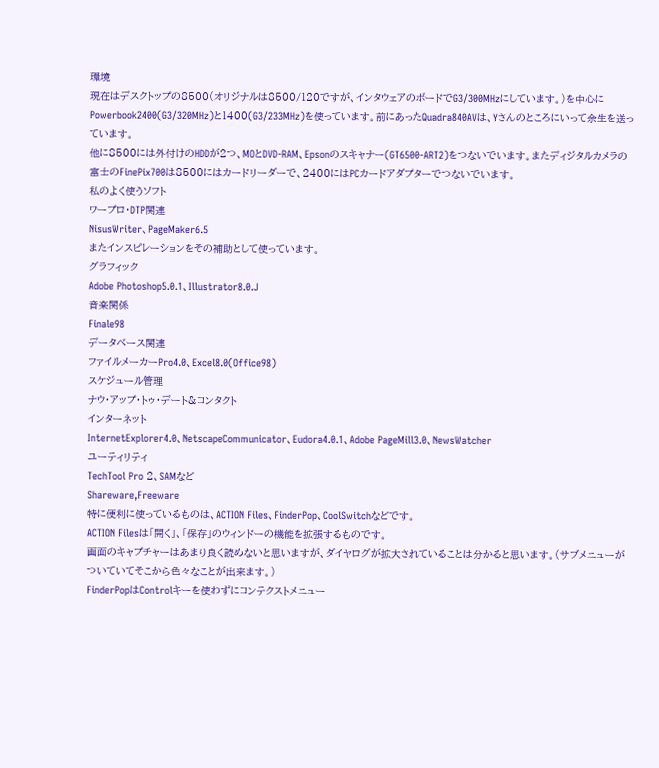環境
現在はデスクトップの8500(オリジナルは8500/120ですが、インタウェアのボードでG3/300MHzにしています。)を中心にPowerbook2400(G3/320MHz)と1400(G3/233MHz)を使っています。前にあったQuadra840AVは、Yさんのところにいって余生を送っています。
他に8500には外付けのHDDが2つ、MOとDVD-RAM、Epsonのスキャナー(GT6500-ART2)をつないでいます。またディジタルカメラの富士のFinePix700は8500にはカードリーダーで、2400にはPCカードアダプターでつないでいます。
私のよく使うソフト
ワープロ・DTP関連
NisusWriter、PageMaker6.5
またインスピレーションをその補助として使っています。
グラフィック
Adobe Photoshop5.0.1、Illustrator8.0.J
音楽関係
Finale98
データベース関連
ファイルメーカーPro4.0、Excel8.0(Office98)
スケジュール管理
ナウ・アップ・トゥ・デート&コンタクト
インターネット
InternetExplorer4.0、NetscapeCommunicator、Eudora4.0.1、Adobe PageMill3.0、NewsWatcher
ユーティリティ
TechTool Pro 2、SAMなど
Shareware,Freeware
特に便利に使っているものは、ACTION Files、FinderPop、CoolSwitchなどです。
ACTION Filesは「開く」、「保存」のウィンドーの機能を拡張するものです。
画面のキャプチャーはあまり良く読めないと思いますが、ダイヤログが拡大されていることは分かると思います。(サブメニューがついていてそこから色々なことが出来ます。)
FinderPopはControlキーを使わずにコンテクストメニュー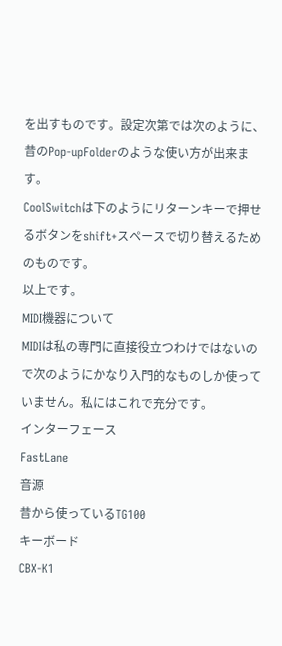を出すものです。設定次第では次のように、昔のPop-upFolderのような使い方が出来ます。
CoolSwitchは下のようにリターンキーで押せるボタンをshift+スペースで切り替えるためのものです。
以上です。
MIDI機器について
MIDIは私の専門に直接役立つわけではないので次のようにかなり入門的なものしか使っていません。私にはこれで充分です。
インターフェース
FastLane
音源
昔から使っているTG100
キーボード
CBX-K1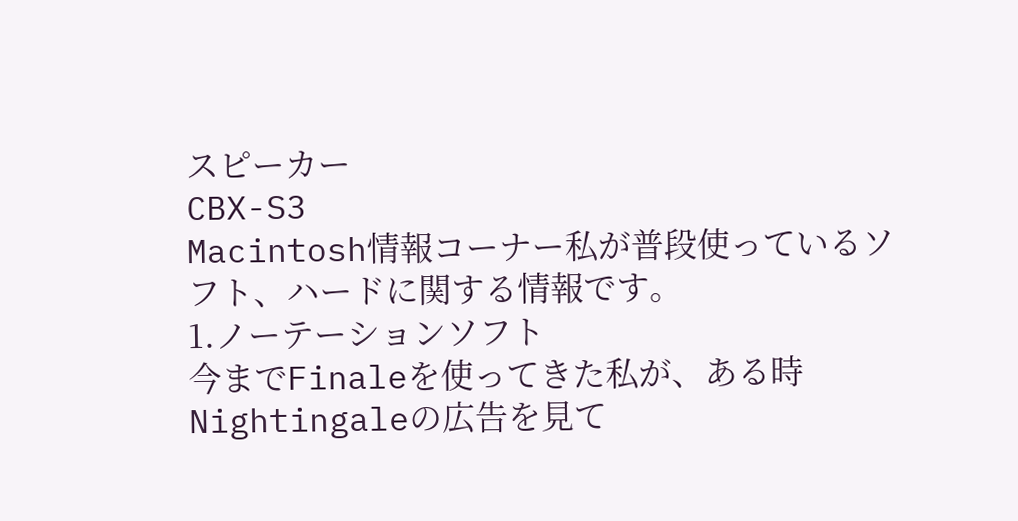スピーカー
CBX-S3
Macintosh情報コーナー私が普段使っているソフト、ハードに関する情報です。
1.ノーテーションソフト
今までFinaleを使ってきた私が、ある時Nightingaleの広告を見て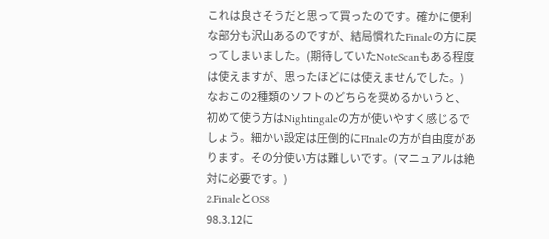これは良さそうだと思って買ったのです。確かに便利な部分も沢山あるのですが、結局慣れたFinaleの方に戻ってしまいました。(期待していたNoteScanもある程度は使えますが、思ったほどには使えませんでした。)
なおこの2種類のソフトのどちらを奨めるかいうと、初めて使う方はNightingaleの方が使いやすく感じるでしょう。細かい設定は圧倒的にFInaleの方が自由度があります。その分使い方は難しいです。(マニュアルは絶対に必要です。)
2.FinaleとOS8
98.3.12に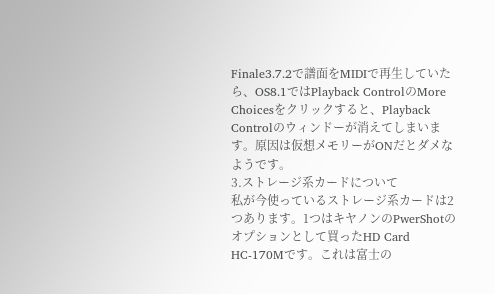Finale3.7.2で譜面をMIDIで再生していたら、OS8.1ではPlayback ControlのMore
Choicesをクリックすると、Playback Controlのウィンドーが消えてしまいます。原因は仮想メモリーがONだとダメなようです。
3.ストレージ系カードについて
私が今使っているストレージ系カードは2つあります。1つはキヤノンのPwerShotのオプションとして買ったHD Card
HC-170Mです。これは富士の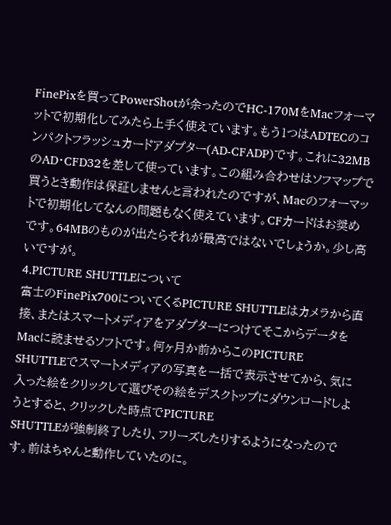FinePixを買ってPowerShotが余ったのでHC-170MをMacフォーマットで初期化してみたら上手く使えています。もう1つはADTECのコンパクトフラッシュカードアダプター(AD-CFADP)です。これに32MBのAD・CFD32を差して使っています。この組み合わせはソフマップで買うとき動作は保証しませんと言われたのですが、Macのフォーマットで初期化してなんの問題もなく使えています。CFカードはお奨めです。64MBのものが出たらそれが最高ではないでしょうか。少し高いですが。
4.PICTURE SHUTTLEについて
富士のFinePix700についてくるPICTURE SHUTTLEはカメラから直接、またはスマートメディアをアダプターにつけてそこからデータをMacに読ませるソフトです。何ヶ月か前からこのPICTURE
SHUTTLEでスマートメディアの写真を一括で表示させてから、気に入った絵をクリックして選びその絵をデスクトップにダウンロードしようとすると、クリックした時点でPICTURE
SHUTTLEが強制終了したり、フリーズしたりするようになったのです。前はちゃんと動作していたのに。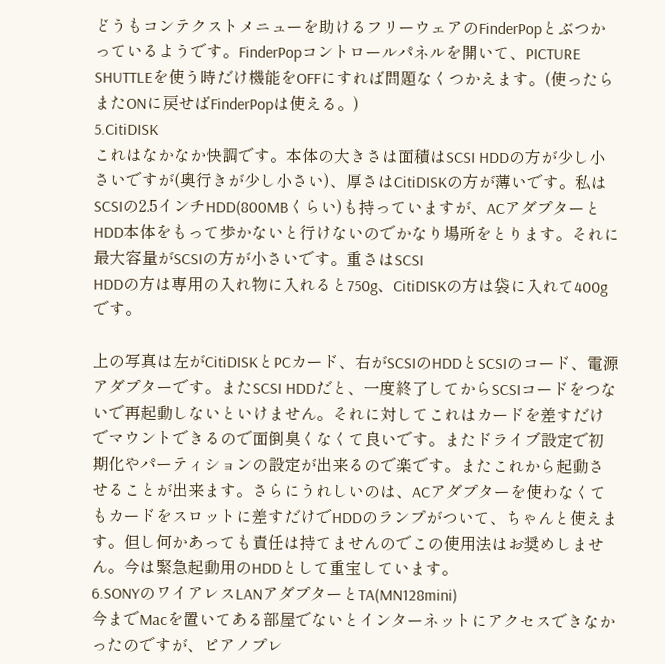どうもコンテクストメニューを助けるフリーウェアのFinderPopとぶつかっているようです。FinderPopコントロールパネルを開いて、PICTURE
SHUTTLEを使う時だけ機能をOFFにすれば問題なくつかえます。(使ったらまたONに戻せばFinderPopは使える。)
5.CitiDISK
これはなかなか快調です。本体の大きさは面積はSCSI HDDの方が少し小さいですが(奥行きが少し小さい)、厚さはCitiDISKの方が薄いです。私はSCSIの2.5インチHDD(800MBくらい)も持っていますが、ACアダプターとHDD本体をもって歩かないと行けないのでかなり場所をとります。それに最大容量がSCSIの方が小さいです。重さはSCSI
HDDの方は専用の入れ物に入れると750g、CitiDISKの方は袋に入れて400gです。

上の写真は左がCitiDISKとPCカード、右がSCSIのHDDとSCSIのコード、電源アダプターです。またSCSI HDDだと、一度終了してからSCSIコードをつないで再起動しないといけません。それに対してこれはカードを差すだけでマウントできるので面倒臭くなくて良いです。またドライブ設定で初期化やパーティションの設定が出来るので楽です。またこれから起動させることが出来ます。さらにうれしいのは、ACアダプターを使わなくてもカードをスロットに差すだけでHDDのランプがついて、ちゃんと使えます。但し何かあっても責任は持てませんのでこの使用法はお奨めしません。今は緊急起動用のHDDとして重宝しています。
6.SONYのワイアレスLANアダプターとTA(MN128mini)
今までMacを置いてある部屋でないとインターネットにアクセスできなかったのですが、ピアノプレ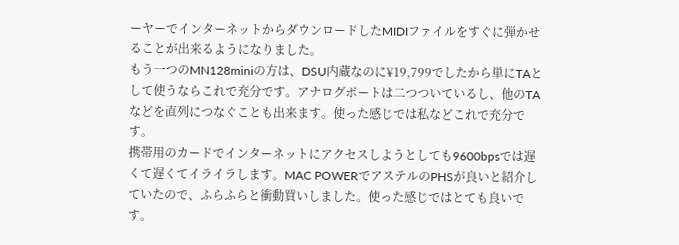ーヤーでインターネットからダウンロードしたMIDIファイルをすぐに弾かせることが出来るようになりました。
もう一つのMN128miniの方は、DSU内蔵なのに¥19,799でしたから単にTAとして使うならこれで充分です。アナログポートは二つついているし、他のTAなどを直列につなぐことも出来ます。使った感じでは私などこれで充分です。
携帯用のカードでインターネットにアクセスしようとしても9600bpsでは遅くて遅くてイライラします。MAC POWERでアステルのPHSが良いと紹介していたので、ふらふらと衝動買いしました。使った感じではとても良いです。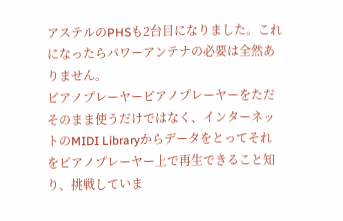アステルのPHSも2台目になりました。これになったらパワーアンテナの必要は全然ありません。
ピアノプレーヤーピアノプレーヤーをただそのまま使うだけではなく、インターネットのMIDI Libraryからデータをとってそれをピアノプレーヤー上で再生できること知り、挑戦していま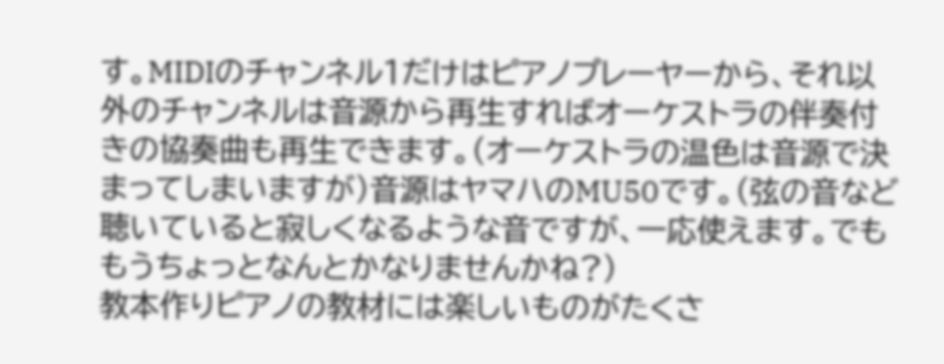す。MIDIのチャンネル1だけはピアノプレーヤーから、それ以外のチャンネルは音源から再生すればオーケストラの伴奏付きの協奏曲も再生できます。(オーケストラの温色は音源で決まってしまいますが)音源はヤマハのMU50です。(弦の音など聴いていると寂しくなるような音ですが、一応使えます。でももうちょっとなんとかなりませんかね?)
教本作りピアノの教材には楽しいものがたくさ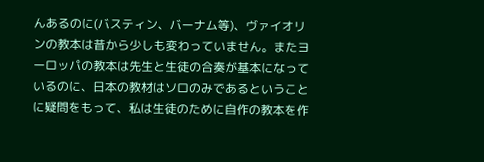んあるのに(バスティン、バーナム等)、ヴァイオリンの教本は昔から少しも変わっていません。またヨーロッパの教本は先生と生徒の合奏が基本になっているのに、日本の教材はソロのみであるということに疑問をもって、私は生徒のために自作の教本を作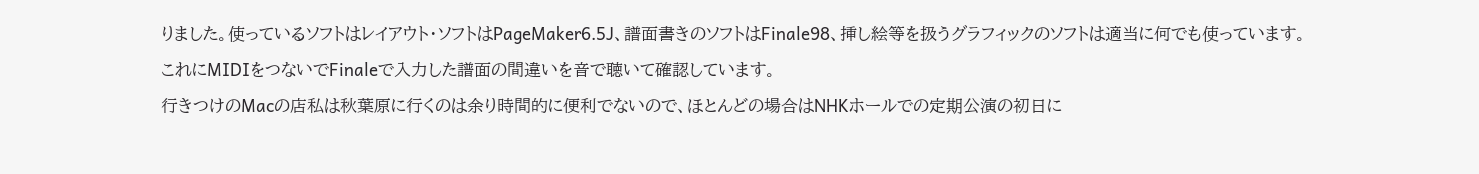りました。使っているソフトはレイアウト・ソフトはPageMaker6.5J、譜面書きのソフトはFinale98、挿し絵等を扱うグラフィックのソフトは適当に何でも使っています。
これにMIDIをつないでFinaleで入力した譜面の間違いを音で聴いて確認しています。
行きつけのMacの店私は秋葉原に行くのは余り時間的に便利でないので、ほとんどの場合はNHKホールでの定期公演の初日に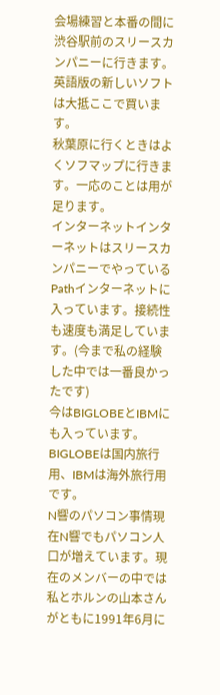会場練習と本番の間に渋谷駅前のスリースカンパニーに行きます。英語版の新しいソフトは大抵ここで買います。
秋葉原に行くときはよくソフマップに行きます。一応のことは用が足ります。
インターネットインターネットはスリースカンパニーでやっているPathインターネットに入っています。接続性も速度も満足しています。(今まで私の経験した中では一番良かったです)
今はBIGLOBEとIBMにも入っています。BIGLOBEは国内旅行用、IBMは海外旅行用です。
N響のパソコン事情現在N響でもパソコン人口が増えています。現在のメンバーの中では私とホルンの山本さんがともに1991年6月に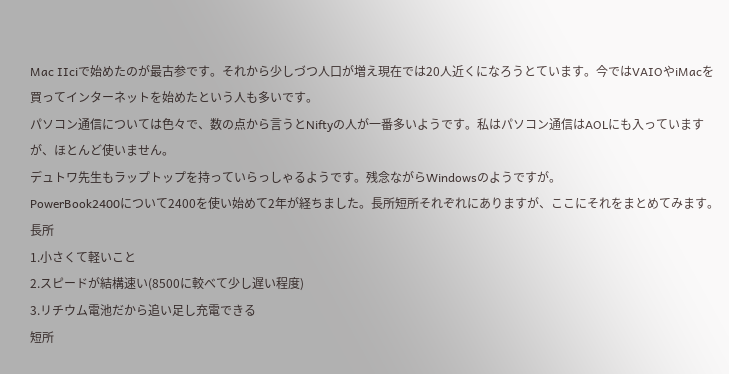Mac IIciで始めたのが最古参です。それから少しづつ人口が増え現在では20人近くになろうとています。今ではVAIOやiMacを買ってインターネットを始めたという人も多いです。
パソコン通信については色々で、数の点から言うとNiftyの人が一番多いようです。私はパソコン通信はAOLにも入っていますが、ほとんど使いません。
デュトワ先生もラップトップを持っていらっしゃるようです。残念ながらWindowsのようですが。
PowerBook2400について2400を使い始めて2年が経ちました。長所短所それぞれにありますが、ここにそれをまとめてみます。
長所
1.小さくて軽いこと
2.スピードが結構速い(8500に較べて少し遅い程度)
3.リチウム電池だから追い足し充電できる
短所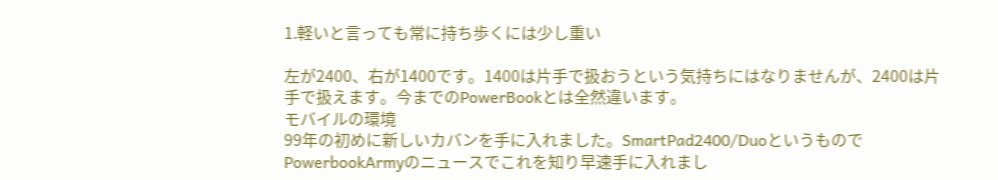1.軽いと言っても常に持ち歩くには少し重い

左が2400、右が1400です。1400は片手で扱おうという気持ちにはなりませんが、2400は片手で扱えます。今までのPowerBookとは全然違います。
モバイルの環境
99年の初めに新しいカバンを手に入れました。SmartPad2400/DuoというものでPowerbookArmyのニュースでこれを知り早速手に入れまし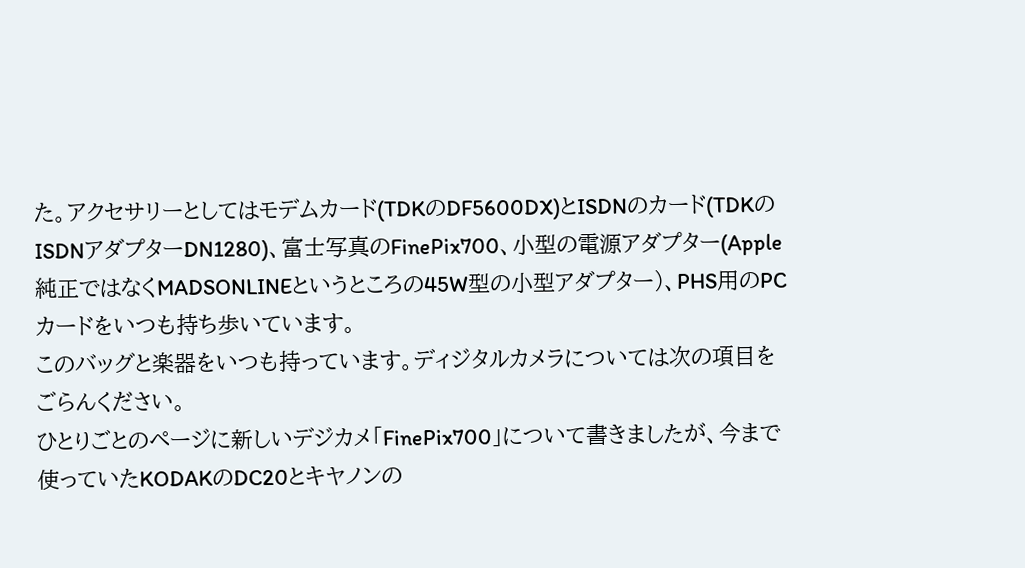た。アクセサリーとしてはモデムカード(TDKのDF5600DX)とISDNのカード(TDKのISDNアダプターDN1280)、富士写真のFinePix700、小型の電源アダプター(Apple純正ではなくMADSONLINEというところの45W型の小型アダプター)、PHS用のPCカードをいつも持ち歩いています。
このバッグと楽器をいつも持っています。ディジタルカメラについては次の項目をごらんください。
ひとりごとのページに新しいデジカメ「FinePix700」について書きましたが、今まで使っていたKODAKのDC20とキヤノンの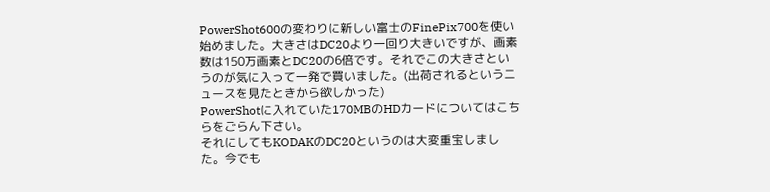PowerShot600の変わりに新しい富士のFinePix700を使い始めました。大きさはDC20より一回り大きいですが、画素数は150万画素とDC20の6倍です。それでこの大きさというのが気に入って一発で買いました。(出荷されるというニュースを見たときから欲しかった)
PowerShotに入れていた170MBのHDカードについてはこちらをごらん下さい。
それにしてもKODAKのDC20というのは大変重宝しました。今でも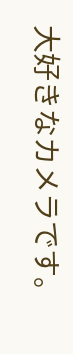大好きなカメラです。